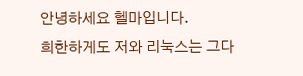안녕하세요 헬마입니다.
희한하게도 저와 리눅스는 그다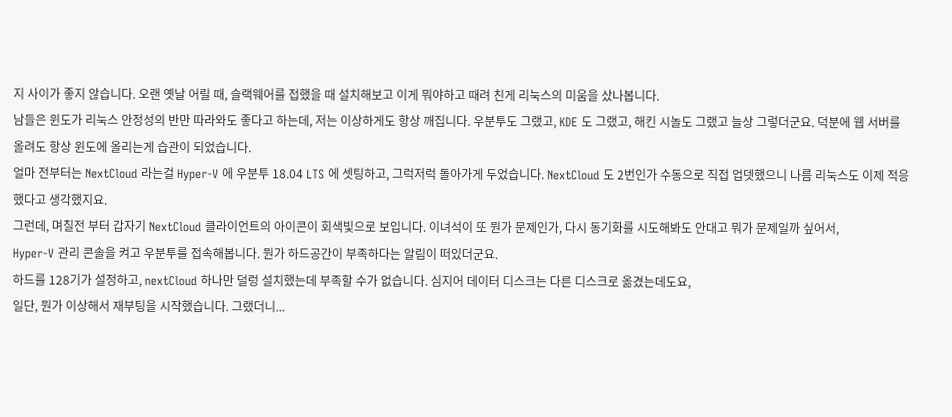지 사이가 좋지 않습니다. 오랜 옛날 어릴 때, 슬랙웨어를 접했을 때 설치해보고 이게 뭐야하고 때려 친게 리눅스의 미움을 샀나봅니다.
남들은 윈도가 리눅스 안정성의 반만 따라와도 좋다고 하는데, 저는 이상하게도 항상 깨집니다. 우분투도 그랬고, KDE 도 그랬고, 해킨 시놀도 그랬고 늘상 그렇더군요. 덕분에 웹 서버를 올려도 항상 윈도에 올리는게 습관이 되었습니다.
얼마 전부터는 NextCloud 라는걸 Hyper-V 에 우분투 18.04 LTS 에 셋팅하고, 그럭저럭 돌아가게 두었습니다. NextCloud 도 2번인가 수동으로 직접 업뎃했으니 나름 리눅스도 이제 적응했다고 생각했지요.
그런데, 며칠전 부터 갑자기 NextCloud 클라이언트의 아이콘이 회색빛으로 보입니다. 이녀석이 또 뭔가 문제인가, 다시 동기화를 시도해봐도 안대고 뭐가 문제일까 싶어서,
Hyper-V 관리 콘솔을 켜고 우분투를 접속해봅니다. 뭔가 하드공간이 부족하다는 알림이 떠있더군요.
하드를 128기가 설정하고, nextCloud 하나만 덜렁 설치했는데 부족할 수가 없습니다. 심지어 데이터 디스크는 다른 디스크로 옮겼는데도요,
일단, 뭔가 이상해서 재부팅을 시작했습니다. 그랬더니...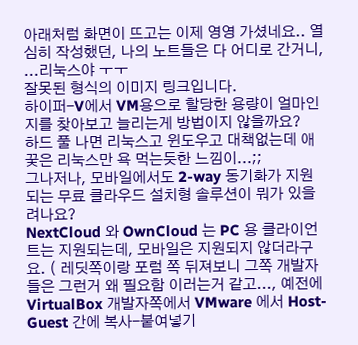아래처럼 화면이 뜨고는 이제 영영 가셨네요.. 열심히 작성했던, 나의 노트들은 다 어디로 간거니, ...리눅스야 ㅜㅜ
잘못된 형식의 이미지 링크입니다.
하이퍼-V에서 VM용으로 할당한 용량이 얼마인지를 찾아보고 늘리는게 방법이지 않을까요?
하드 풀 나면 리눅스고 윈도우고 대책없는데 애꿎은 리눅스만 욕 먹는듯한 느낌이...;;
그나저나, 모바일에서도 2-way 동기화가 지원되는 무료 클라우드 설치형 솔루션이 뭐가 있을려나요?
NextCloud 와 OwnCloud 는 PC 용 클라이언트는 지원되는데, 모바일은 지원되지 않더라구요. ( 레딧쪽이랑 포럼 쪽 뒤져보니 그쪽 개발자들은 그런거 왜 필요함 이러는거 같고..., 예전에 VirtualBox 개발자쪽에서 VMware 에서 Host-Guest 간에 복사-붙여넣기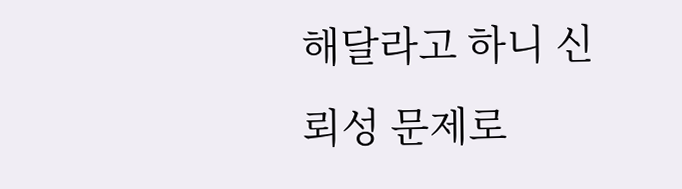해달라고 하니 신뢰성 문제로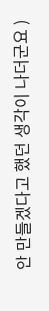안 만들겠다고 했던 생각이 나더군요 )